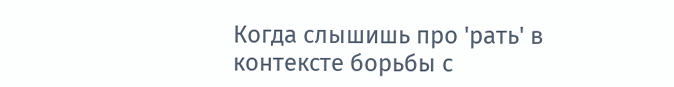Когда слышишь про 'рать' в контексте борьбы с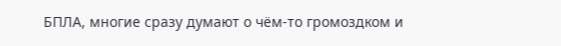БПЛА, многие сразу думают о чём-то громоздком и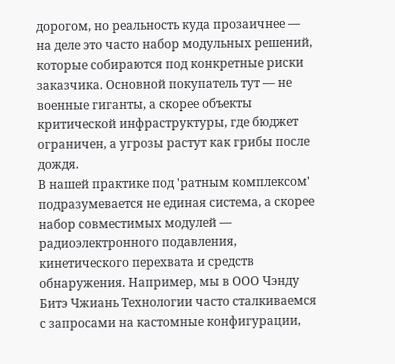дорогом, но реальность куда прозаичнее — на деле это часто набор модульных решений, которые собираются под конкретные риски заказчика. Основной покупатель тут — не военные гиганты, а скорее объекты критической инфраструктуры, где бюджет ограничен, а угрозы растут как грибы после дождя.
В нашей практике под 'ратным комплексом' подразумевается не единая система, а скорее набор совместимых модулей — радиоэлектронного подавления, кинетического перехвата и средств обнаружения. Например, мы в ООО Чэнду Битэ Чжиань Технологии часто сталкиваемся с запросами на кастомные конфигурации,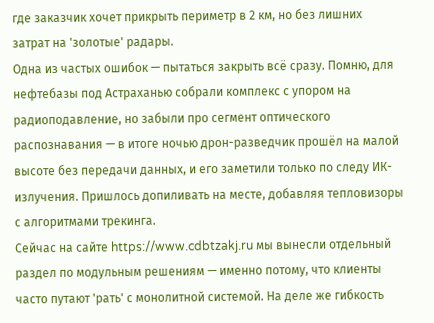где заказчик хочет прикрыть периметр в 2 км, но без лишних затрат на 'золотые' радары.
Одна из частых ошибок — пытаться закрыть всё сразу. Помню, для нефтебазы под Астраханью собрали комплекс с упором на радиоподавление, но забыли про сегмент оптического распознавания — в итоге ночью дрон-разведчик прошёл на малой высоте без передачи данных, и его заметили только по следу ИК-излучения. Пришлось допиливать на месте, добавляя тепловизоры с алгоритмами трекинга.
Сейчас на сайте https://www.cdbtzakj.ru мы вынесли отдельный раздел по модульным решениям — именно потому, что клиенты часто путают 'рать' с монолитной системой. На деле же гибкость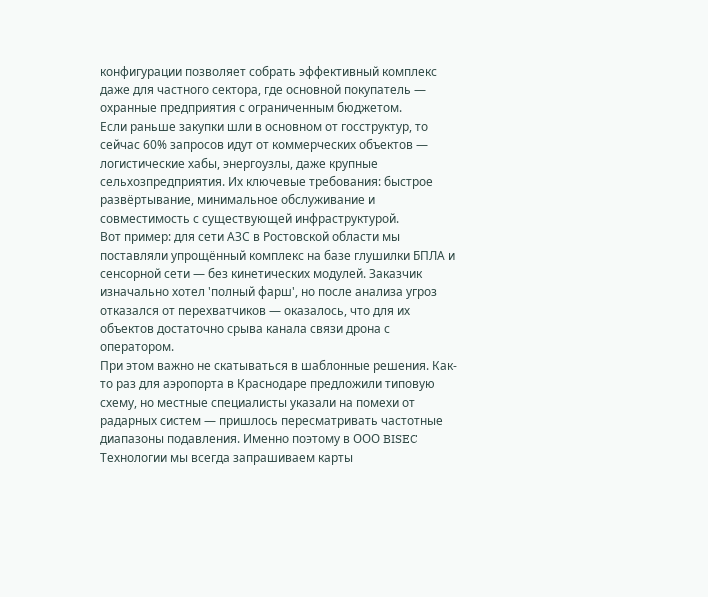конфигурации позволяет собрать эффективный комплекс даже для частного сектора, где основной покупатель — охранные предприятия с ограниченным бюджетом.
Если раньше закупки шли в основном от госструктур, то сейчас 60% запросов идут от коммерческих объектов — логистические хабы, энергоузлы, даже крупные сельхозпредприятия. Их ключевые требования: быстрое развёртывание, минимальное обслуживание и совместимость с существующей инфраструктурой.
Вот пример: для сети АЗС в Ростовской области мы поставляли упрощённый комплекс на базе глушилки БПЛА и сенсорной сети — без кинетических модулей. Заказчик изначально хотел 'полный фарш', но после анализа угроз отказался от перехватчиков — оказалось, что для их объектов достаточно срыва канала связи дрона с оператором.
При этом важно не скатываться в шаблонные решения. Как-то раз для аэропорта в Краснодаре предложили типовую схему, но местные специалисты указали на помехи от радарных систем — пришлось пересматривать частотные диапазоны подавления. Именно поэтому в ООО BISEC Технологии мы всегда запрашиваем карты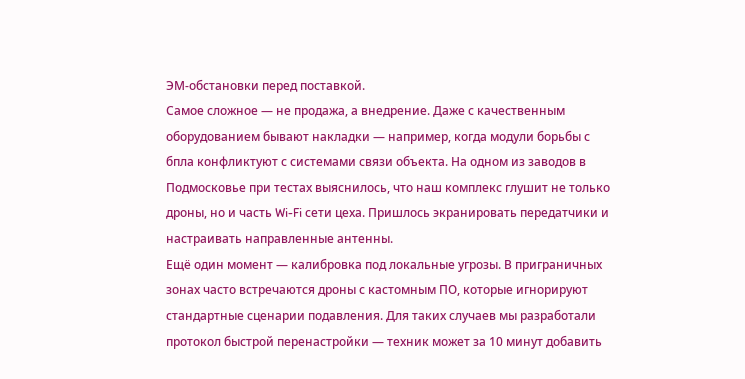ЭМ-обстановки перед поставкой.
Самое сложное — не продажа, а внедрение. Даже с качественным оборудованием бывают накладки — например, когда модули борьбы с бпла конфликтуют с системами связи объекта. На одном из заводов в Подмосковье при тестах выяснилось, что наш комплекс глушит не только дроны, но и часть Wi-Fi сети цеха. Пришлось экранировать передатчики и настраивать направленные антенны.
Ещё один момент — калибровка под локальные угрозы. В приграничных зонах часто встречаются дроны с кастомным ПО, которые игнорируют стандартные сценарии подавления. Для таких случаев мы разработали протокол быстрой перенастройки — техник может за 10 минут добавить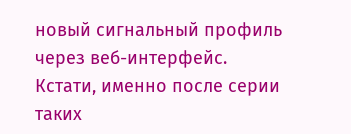новый сигнальный профиль через веб-интерфейс.
Кстати, именно после серии таких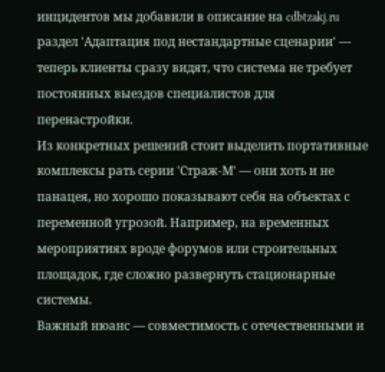инцидентов мы добавили в описание на cdbtzakj.ru раздел 'Адаптация под нестандартные сценарии' — теперь клиенты сразу видят, что система не требует постоянных выездов специалистов для перенастройки.
Из конкретных решений стоит выделить портативные комплексы рать серии 'Страж-М' — они хоть и не панацея, но хорошо показывают себя на объектах с переменной угрозой. Например, на временных мероприятиях вроде форумов или строительных площадок, где сложно развернуть стационарные системы.
Важный нюанс — совместимость с отечественными и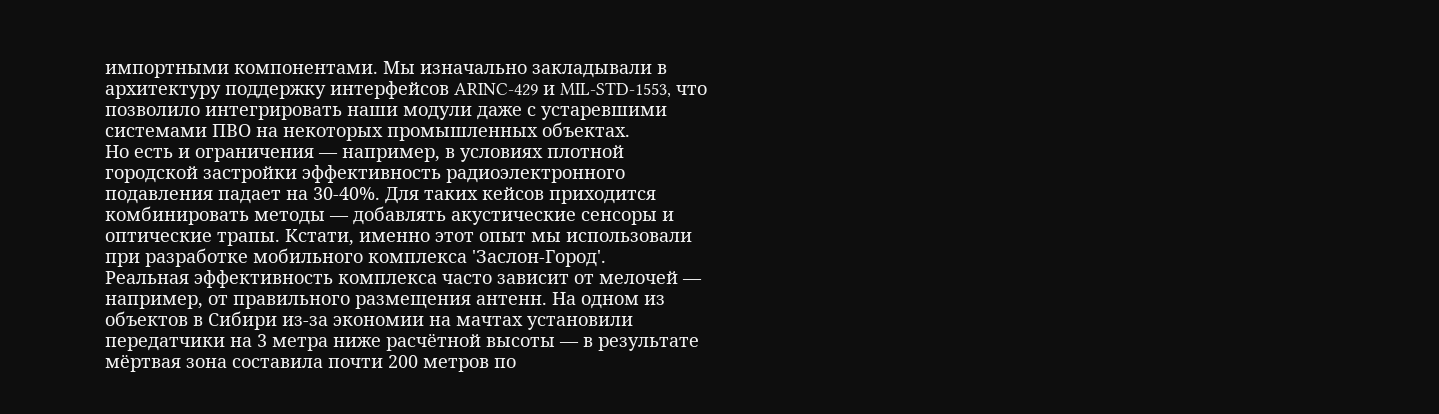импортными компонентами. Мы изначально закладывали в архитектуру поддержку интерфейсов ARINC-429 и MIL-STD-1553, что позволило интегрировать наши модули даже с устаревшими системами ПВО на некоторых промышленных объектах.
Но есть и ограничения — например, в условиях плотной городской застройки эффективность радиоэлектронного подавления падает на 30-40%. Для таких кейсов приходится комбинировать методы — добавлять акустические сенсоры и оптические трапы. Кстати, именно этот опыт мы использовали при разработке мобильного комплекса 'Заслон-Город'.
Реальная эффективность комплекса часто зависит от мелочей — например, от правильного размещения антенн. На одном из объектов в Сибири из-за экономии на мачтах установили передатчики на 3 метра ниже расчётной высоты — в результате мёртвая зона составила почти 200 метров по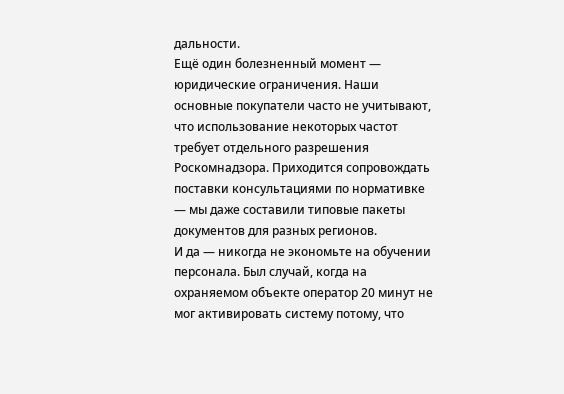дальности.
Ещё один болезненный момент — юридические ограничения. Наши основные покупатели часто не учитывают, что использование некоторых частот требует отдельного разрешения Роскомнадзора. Приходится сопровождать поставки консультациями по нормативке — мы даже составили типовые пакеты документов для разных регионов.
И да — никогда не экономьте на обучении персонала. Был случай, когда на охраняемом объекте оператор 20 минут не мог активировать систему потому, что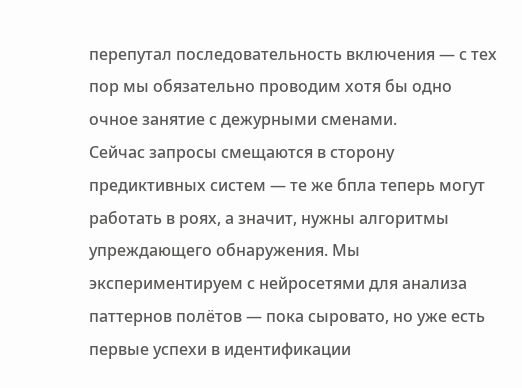перепутал последовательность включения — с тех пор мы обязательно проводим хотя бы одно очное занятие с дежурными сменами.
Сейчас запросы смещаются в сторону предиктивных систем — те же бпла теперь могут работать в роях, а значит, нужны алгоритмы упреждающего обнаружения. Мы экспериментируем с нейросетями для анализа паттернов полётов — пока сыровато, но уже есть первые успехи в идентификации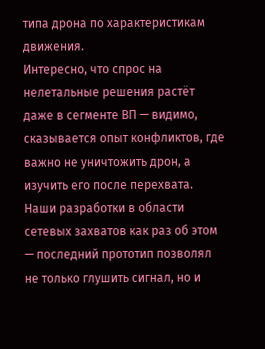типа дрона по характеристикам движения.
Интересно, что спрос на нелетальные решения растёт даже в сегменте ВП — видимо, сказывается опыт конфликтов, где важно не уничтожить дрон, а изучить его после перехвата. Наши разработки в области сетевых захватов как раз об этом — последний прототип позволял не только глушить сигнал, но и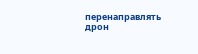перенаправлять дрон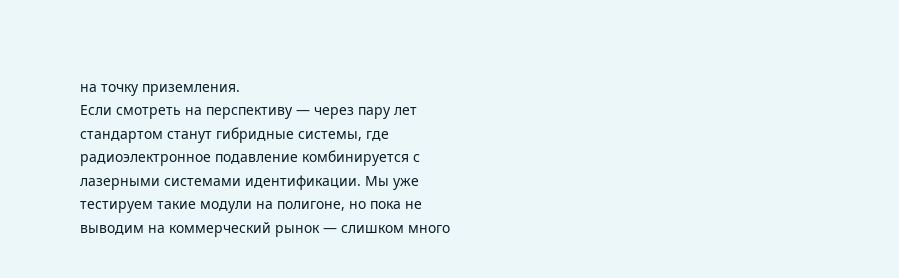на точку приземления.
Если смотреть на перспективу — через пару лет стандартом станут гибридные системы, где радиоэлектронное подавление комбинируется с лазерными системами идентификации. Мы уже тестируем такие модули на полигоне, но пока не выводим на коммерческий рынок — слишком много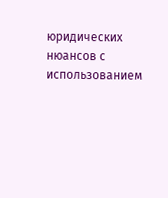юридических нюансов с использованием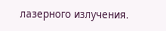лазерного излучения.